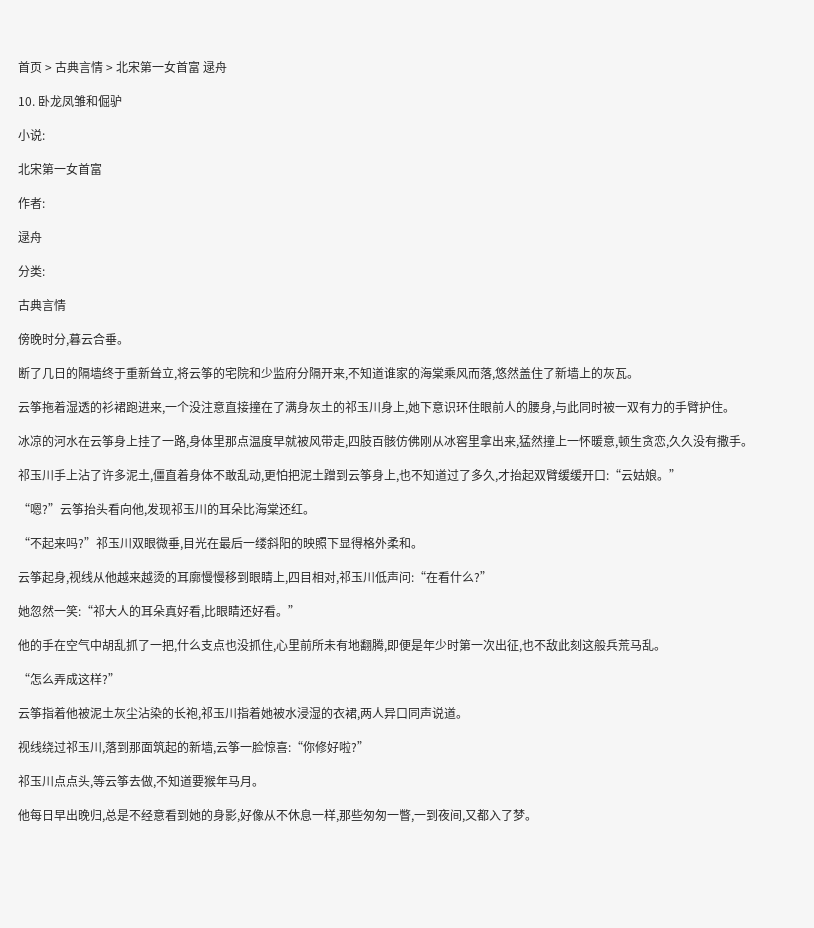首页 > 古典言情 > 北宋第一女首富 逯舟

10. 卧龙凤雏和倔驴

小说:

北宋第一女首富

作者:

逯舟

分类:

古典言情

傍晚时分,暮云合垂。

断了几日的隔墙终于重新耸立,将云筝的宅院和少监府分隔开来,不知道谁家的海棠乘风而落,悠然盖住了新墙上的灰瓦。

云筝拖着湿透的衫裙跑进来,一个没注意直接撞在了满身灰土的祁玉川身上,她下意识环住眼前人的腰身,与此同时被一双有力的手臂护住。

冰凉的河水在云筝身上挂了一路,身体里那点温度早就被风带走,四肢百骸仿佛刚从冰窖里拿出来,猛然撞上一怀暖意,顿生贪恋,久久没有撒手。

祁玉川手上沾了许多泥土,僵直着身体不敢乱动,更怕把泥土蹭到云筝身上,也不知道过了多久,才抬起双臂缓缓开口:“云姑娘。”

“嗯?”云筝抬头看向他,发现祁玉川的耳朵比海棠还红。

“不起来吗?”祁玉川双眼微垂,目光在最后一缕斜阳的映照下显得格外柔和。

云筝起身,视线从他越来越烫的耳廓慢慢移到眼睛上,四目相对,祁玉川低声问:“在看什么?”

她忽然一笑:“祁大人的耳朵真好看,比眼睛还好看。”

他的手在空气中胡乱抓了一把,什么支点也没抓住,心里前所未有地翻腾,即便是年少时第一次出征,也不敌此刻这般兵荒马乱。

“怎么弄成这样?”

云筝指着他被泥土灰尘沾染的长袍,祁玉川指着她被水浸湿的衣裙,两人异口同声说道。

视线绕过祁玉川,落到那面筑起的新墙,云筝一脸惊喜:“你修好啦?”

祁玉川点点头,等云筝去做,不知道要猴年马月。

他每日早出晚归,总是不经意看到她的身影,好像从不休息一样,那些匆匆一瞥,一到夜间,又都入了梦。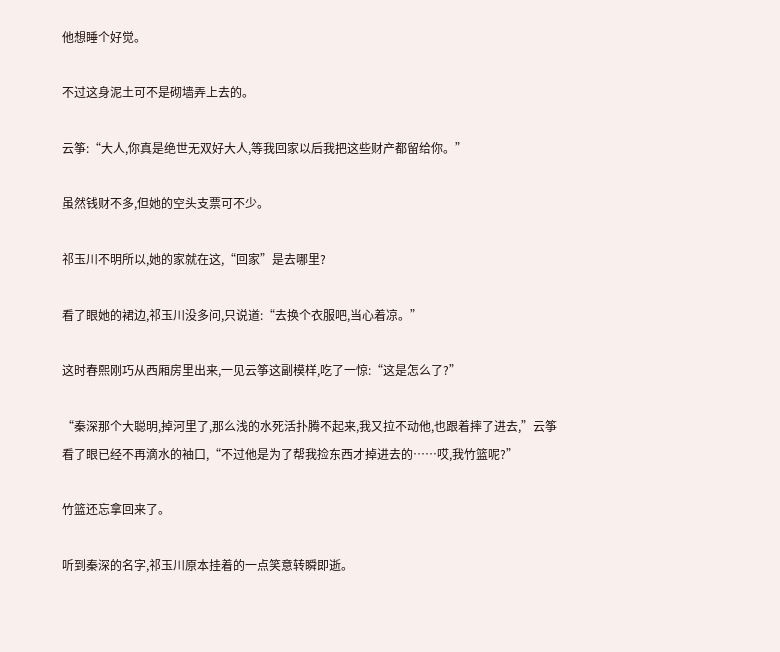他想睡个好觉。

不过这身泥土可不是砌墙弄上去的。

云筝:“大人,你真是绝世无双好大人,等我回家以后我把这些财产都留给你。”

虽然钱财不多,但她的空头支票可不少。

祁玉川不明所以,她的家就在这,“回家”是去哪里?

看了眼她的裙边,祁玉川没多问,只说道:“去换个衣服吧,当心着凉。”

这时春熙刚巧从西厢房里出来,一见云筝这副模样,吃了一惊:“这是怎么了?”

“秦深那个大聪明,掉河里了,那么浅的水死活扑腾不起来,我又拉不动他,也跟着摔了进去,”云筝看了眼已经不再滴水的袖口,“不过他是为了帮我捡东西才掉进去的……哎,我竹篮呢?”

竹篮还忘拿回来了。

听到秦深的名字,祁玉川原本挂着的一点笑意转瞬即逝。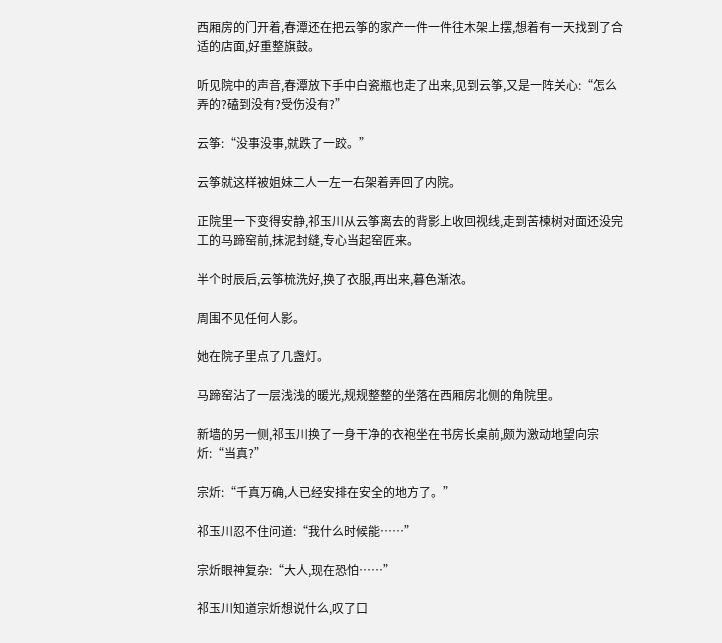西厢房的门开着,春潭还在把云筝的家产一件一件往木架上摆,想着有一天找到了合适的店面,好重整旗鼓。

听见院中的声音,春潭放下手中白瓷瓶也走了出来,见到云筝,又是一阵关心:“怎么弄的?磕到没有?受伤没有?”

云筝:“没事没事,就跌了一跤。”

云筝就这样被姐妹二人一左一右架着弄回了内院。

正院里一下变得安静,祁玉川从云筝离去的背影上收回视线,走到苦楝树对面还没完工的马蹄窑前,抹泥封缝,专心当起窑匠来。

半个时辰后,云筝梳洗好,换了衣服,再出来,暮色渐浓。

周围不见任何人影。

她在院子里点了几盏灯。

马蹄窑沾了一层浅浅的暖光,规规整整的坐落在西厢房北侧的角院里。

新墙的另一侧,祁玉川换了一身干净的衣袍坐在书房长桌前,颇为激动地望向宗炘:“当真?”

宗炘:“千真万确,人已经安排在安全的地方了。”

祁玉川忍不住问道:“我什么时候能……”

宗炘眼神复杂:“大人,现在恐怕……”

祁玉川知道宗炘想说什么,叹了口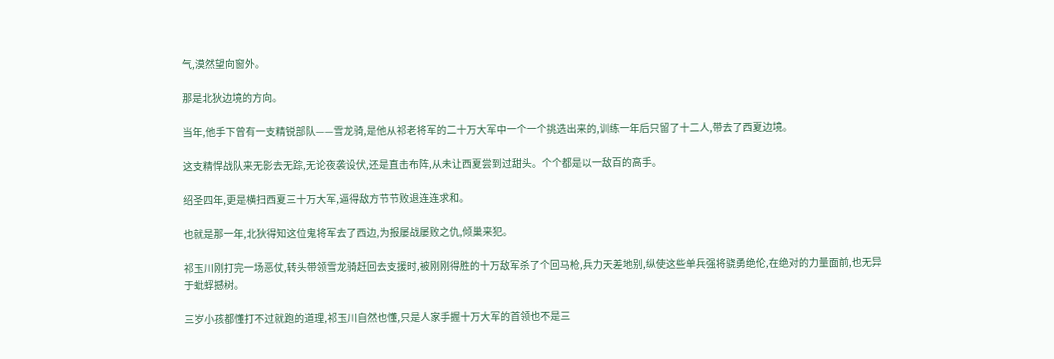气,漠然望向窗外。

那是北狄边境的方向。

当年,他手下曾有一支精锐部队——雪龙骑,是他从祁老将军的二十万大军中一个一个挑选出来的,训练一年后只留了十二人,带去了西夏边境。

这支精悍战队来无影去无踪,无论夜袭设伏,还是直击布阵,从未让西夏尝到过甜头。个个都是以一敌百的高手。

绍圣四年,更是横扫西夏三十万大军,逼得敌方节节败退连连求和。

也就是那一年,北狄得知这位鬼将军去了西边,为报屡战屡败之仇,倾巢来犯。

祁玉川刚打完一场恶仗,转头带领雪龙骑赶回去支援时,被刚刚得胜的十万敌军杀了个回马枪,兵力天差地别,纵使这些单兵强将骁勇绝伦,在绝对的力量面前,也无异于蚍蜉撼树。

三岁小孩都懂打不过就跑的道理,祁玉川自然也懂,只是人家手握十万大军的首领也不是三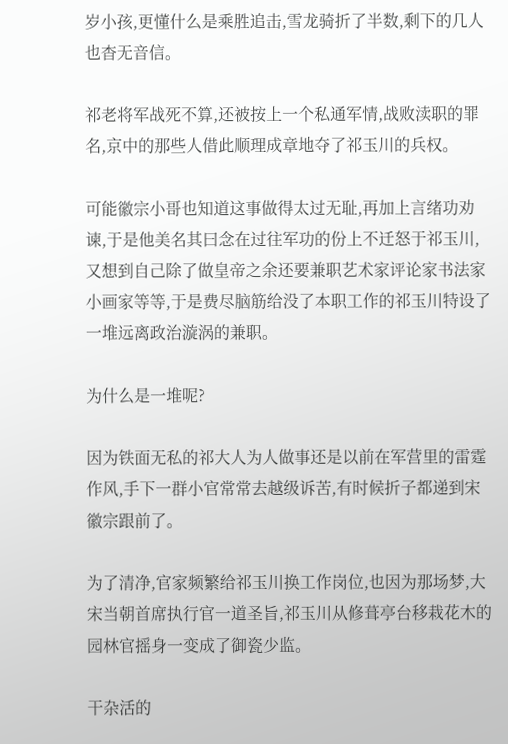岁小孩,更懂什么是乘胜追击,雪龙骑折了半数,剩下的几人也杳无音信。

祁老将军战死不算,还被按上一个私通军情,战败渎职的罪名,京中的那些人借此顺理成章地夺了祁玉川的兵权。

可能徽宗小哥也知道这事做得太过无耻,再加上言绪功劝谏,于是他美名其曰念在过往军功的份上不迁怒于祁玉川,又想到自己除了做皇帝之余还要兼职艺术家评论家书法家小画家等等,于是费尽脑筋给没了本职工作的祁玉川特设了一堆远离政治漩涡的兼职。

为什么是一堆呢?

因为铁面无私的祁大人为人做事还是以前在军营里的雷霆作风,手下一群小官常常去越级诉苦,有时候折子都递到宋徽宗跟前了。

为了清净,官家频繁给祁玉川换工作岗位,也因为那场梦,大宋当朝首席执行官一道圣旨,祁玉川从修葺亭台移栽花木的园林官摇身一变成了御瓷少监。

干杂活的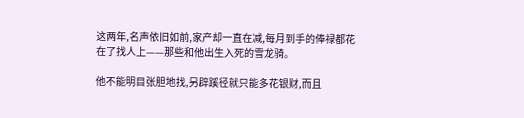这两年,名声依旧如前,家产却一直在减,每月到手的俸禄都花在了找人上——那些和他出生入死的雪龙骑。

他不能明目张胆地找,另辟蹊径就只能多花银财,而且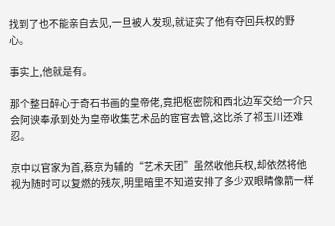找到了也不能亲自去见,一旦被人发现,就证实了他有夺回兵权的野心。

事实上,他就是有。

那个整日醉心于奇石书画的皇帝佬,竟把枢密院和西北边军交给一介只会阿谀奉承到处为皇帝收集艺术品的宦官去管,这比杀了祁玉川还难忍。

京中以官家为首,蔡京为辅的“艺术天团”虽然收他兵权,却依然将他视为随时可以复燃的残灰,明里暗里不知道安排了多少双眼睛像箭一样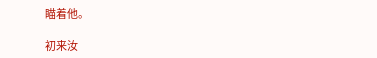瞄着他。

初来汝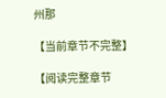州那

【当前章节不完整】

【阅读完整章节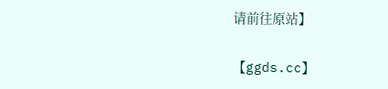请前往原站】

【ggds.cc】